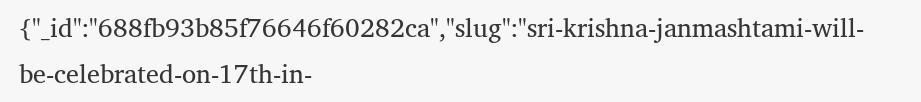{"_id":"688fb93b85f76646f60282ca","slug":"sri-krishna-janmashtami-will-be-celebrated-on-17th-in-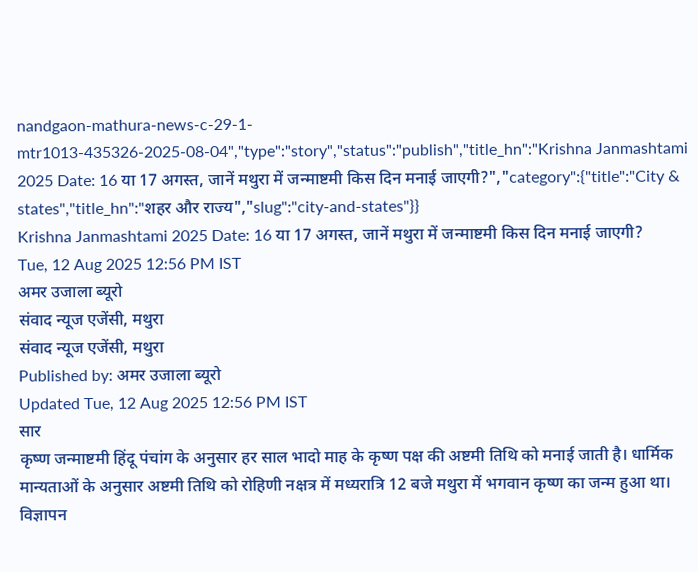nandgaon-mathura-news-c-29-1-mtr1013-435326-2025-08-04","type":"story","status":"publish","title_hn":"Krishna Janmashtami 2025 Date: 16 या 17 अगस्त, जानें मथुरा में जन्माष्टमी किस दिन मनाई जाएगी?","category":{"title":"City & states","title_hn":"शहर और राज्य","slug":"city-and-states"}}
Krishna Janmashtami 2025 Date: 16 या 17 अगस्त, जानें मथुरा में जन्माष्टमी किस दिन मनाई जाएगी?
Tue, 12 Aug 2025 12:56 PM IST
अमर उजाला ब्यूरो
संवाद न्यूज एजेंसी, मथुरा
संवाद न्यूज एजेंसी, मथुरा
Published by: अमर उजाला ब्यूरो
Updated Tue, 12 Aug 2025 12:56 PM IST
सार
कृष्ण जन्माष्टमी हिंदू पंचांग के अनुसार हर साल भादो माह के कृष्ण पक्ष की अष्टमी तिथि को मनाई जाती है। धार्मिक मान्यताओं के अनुसार अष्टमी तिथि को रोहिणी नक्षत्र में मध्यरात्रि 12 बजे मथुरा में भगवान कृष्ण का जन्म हुआ था।
विज्ञापन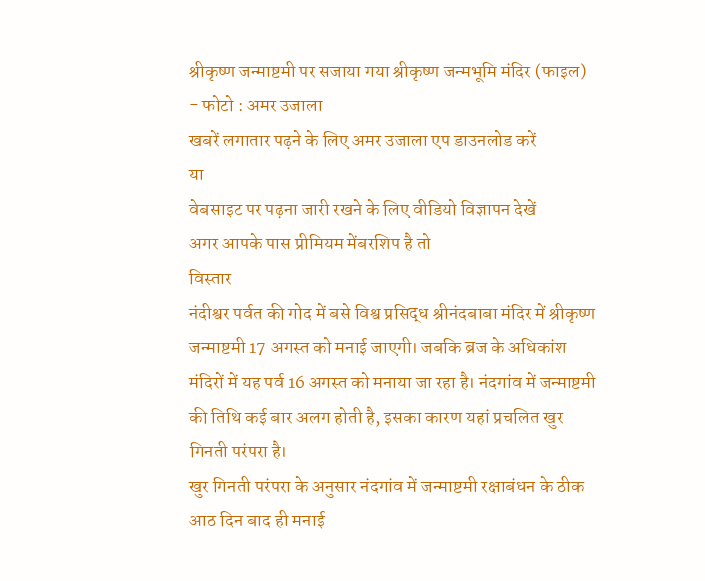श्रीकृष्ण जन्माष्टमी पर सजाया गया श्रीकृष्ण जन्मभूमि मंदिर (फाइल)
- फोटो : अमर उजाला
खबरें लगातार पढ़ने के लिए अमर उजाला एप डाउनलोड करें
या
वेबसाइट पर पढ़ना जारी रखने के लिए वीडियो विज्ञापन देखें
अगर आपके पास प्रीमियम मेंबरशिप है तो
विस्तार
नंदीश्वर पर्वत की गोद में बसे विश्व प्रसिद्ध श्रीनंदबाबा मंदिर में श्रीकृष्ण जन्माष्टमी 17 अगस्त को मनाई जाएगी। जबकि ब्रज के अधिकांश मंदिरों में यह पर्व 16 अगस्त को मनाया जा रहा है। नंदगांव में जन्माष्टमी की तिथि कई बार अलग होती है, इसका कारण यहां प्रचलित खुर गिनती परंपरा है।
खुर गिनती परंपरा के अनुसार नंदगांव में जन्माष्टमी रक्षाबंधन के ठीक आठ दिन बाद ही मनाई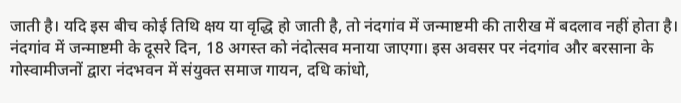जाती है। यदि इस बीच कोई तिथि क्षय या वृद्धि हो जाती है, तो नंदगांव में जन्माष्टमी की तारीख में बदलाव नहीं होता है। नंदगांव में जन्माष्टमी के दूसरे दिन, 18 अगस्त को नंदोत्सव मनाया जाएगा। इस अवसर पर नंदगांव और बरसाना के गोस्वामीजनों द्वारा नंदभवन में संयुक्त समाज गायन, दधि कांधो,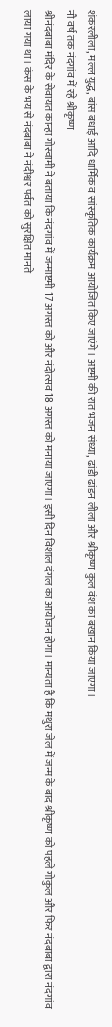शंकरलीला, मल्ल युद्ध, बांस बधाई आदि धार्मिक व सांस्कृतिक कार्यक्रम आयोजित किए जाएंगे। अष्टमी की रात भजन संध्या, ढांडी ढांडन लीला और श्रीकृष्ण कुल वंश का बखान किया जाएगा।
नौ वर्ष तक नंदगांव में रहे श्रीकृष्ण
श्रीनंदबाबा मंदिर के सेवायत कान्हा गोस्वामी ने बताया कि नंदगांव में जन्माष्टमी 17 अगस्त को और नंदोत्सव 18 अगस्त को मनाया जाएगा। इसी दिन विशाल दंगल का आयोजन होगा। मान्यता है कि मथुरा जेल में जन्म के बाद श्रीकृष्ण को पहले गोकुल और फिर नंदबाबा द्वारा नंदगांव लाया गया था। कंस के भय से नंदबाबा ने नंदीश्वर पर्वत को सुरक्षित मानते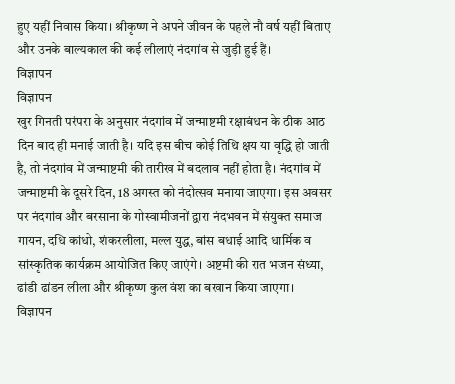हुए यहीं निवास किया। श्रीकृष्ण ने अपने जीवन के पहले नौ वर्ष यहीं बिताए और उनके बाल्यकाल की कई लीलाएं नंदगांव से जुड़ी हुई हैं।
विज्ञापन
विज्ञापन
खुर गिनती परंपरा के अनुसार नंदगांव में जन्माष्टमी रक्षाबंधन के ठीक आठ दिन बाद ही मनाई जाती है। यदि इस बीच कोई तिथि क्षय या वृद्धि हो जाती है, तो नंदगांव में जन्माष्टमी की तारीख में बदलाव नहीं होता है। नंदगांव में जन्माष्टमी के दूसरे दिन, 18 अगस्त को नंदोत्सव मनाया जाएगा। इस अवसर पर नंदगांव और बरसाना के गोस्वामीजनों द्वारा नंदभवन में संयुक्त समाज गायन, दधि कांधो, शंकरलीला, मल्ल युद्ध, बांस बधाई आदि धार्मिक व सांस्कृतिक कार्यक्रम आयोजित किए जाएंगे। अष्टमी की रात भजन संध्या, ढांडी ढांडन लीला और श्रीकृष्ण कुल वंश का बखान किया जाएगा।
विज्ञापन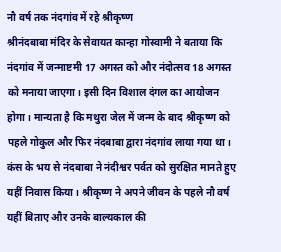नौ वर्ष तक नंदगांव में रहे श्रीकृष्ण
श्रीनंदबाबा मंदिर के सेवायत कान्हा गोस्वामी ने बताया कि नंदगांव में जन्माष्टमी 17 अगस्त को और नंदोत्सव 18 अगस्त को मनाया जाएगा। इसी दिन विशाल दंगल का आयोजन होगा। मान्यता है कि मथुरा जेल में जन्म के बाद श्रीकृष्ण को पहले गोकुल और फिर नंदबाबा द्वारा नंदगांव लाया गया था। कंस के भय से नंदबाबा ने नंदीश्वर पर्वत को सुरक्षित मानते हुए यहीं निवास किया। श्रीकृष्ण ने अपने जीवन के पहले नौ वर्ष यहीं बिताए और उनके बाल्यकाल की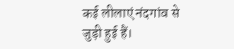कई लीलाएं नंदगांव से जुड़ी हुई हैं।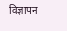विज्ञापन